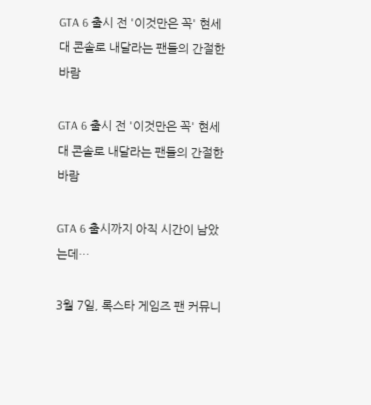GTA 6 출시 전 '이것만은 꼭' 현세대 콘솔로 내달라는 팬들의 간절한 바람

GTA 6 출시 전 '이것만은 꼭' 현세대 콘솔로 내달라는 팬들의 간절한 바람

GTA 6 출시까지 아직 시간이 남았는데…

3월 7일, 록스타 게임즈 팬 커뮤니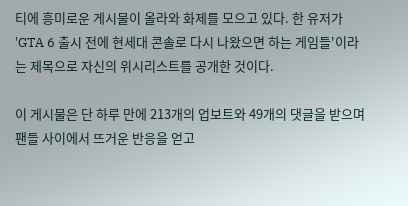티에 흥미로운 게시물이 올라와 화제를 모으고 있다. 한 유저가 'GTA 6 출시 전에 현세대 콘솔로 다시 나왔으면 하는 게임들'이라는 제목으로 자신의 위시리스트를 공개한 것이다.

이 게시물은 단 하루 만에 213개의 업보트와 49개의 댓글을 받으며 팬들 사이에서 뜨거운 반응을 얻고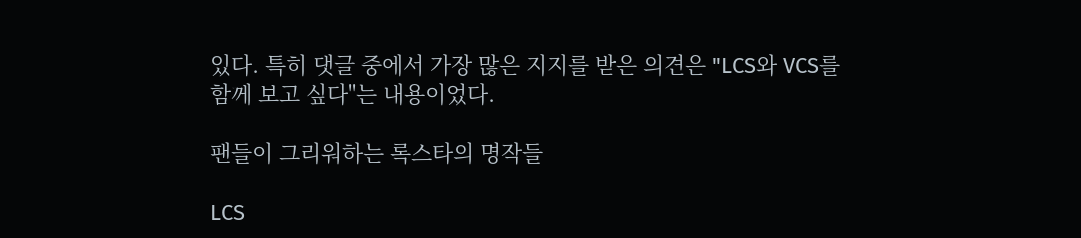있다. 특히 댓글 중에서 가장 많은 지지를 받은 의견은 "LCS와 VCS를 함께 보고 싶다"는 내용이었다.

팬들이 그리워하는 록스타의 명작들

LCS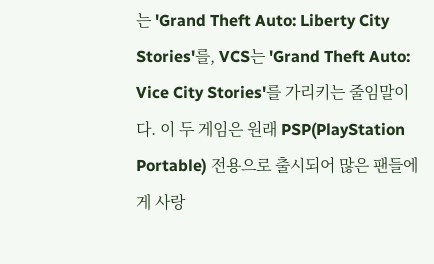는 'Grand Theft Auto: Liberty City Stories'를, VCS는 'Grand Theft Auto: Vice City Stories'를 가리키는 줄임말이다. 이 두 게임은 원래 PSP(PlayStation Portable) 전용으로 출시되어 많은 팬들에게 사랑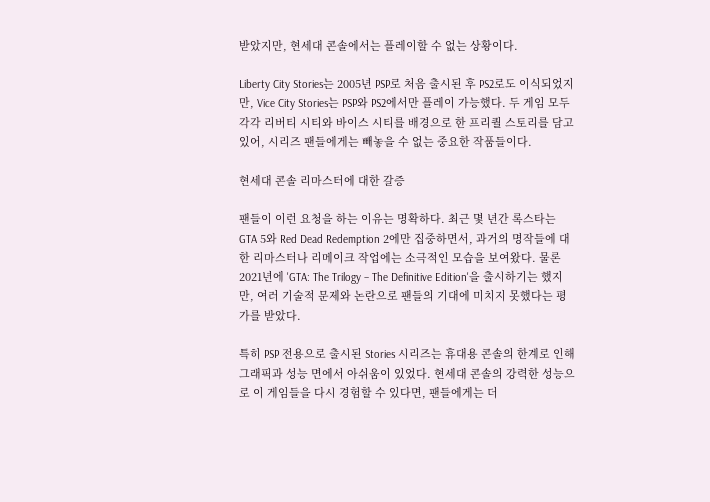받았지만, 현세대 콘솔에서는 플레이할 수 없는 상황이다.

Liberty City Stories는 2005년 PSP로 처음 출시된 후 PS2로도 이식되었지만, Vice City Stories는 PSP와 PS2에서만 플레이 가능했다. 두 게임 모두 각각 리버티 시티와 바이스 시티를 배경으로 한 프리퀄 스토리를 담고 있어, 시리즈 팬들에게는 빼놓을 수 없는 중요한 작품들이다.

현세대 콘솔 리마스터에 대한 갈증

팬들이 이런 요청을 하는 이유는 명확하다. 최근 몇 년간 록스타는 GTA 5와 Red Dead Redemption 2에만 집중하면서, 과거의 명작들에 대한 리마스터나 리메이크 작업에는 소극적인 모습을 보여왔다. 물론 2021년에 'GTA: The Trilogy – The Definitive Edition'을 출시하기는 했지만, 여러 기술적 문제와 논란으로 팬들의 기대에 미치지 못했다는 평가를 받았다.

특히 PSP 전용으로 출시된 Stories 시리즈는 휴대용 콘솔의 한계로 인해 그래픽과 성능 면에서 아쉬움이 있었다. 현세대 콘솔의 강력한 성능으로 이 게임들을 다시 경험할 수 있다면, 팬들에게는 더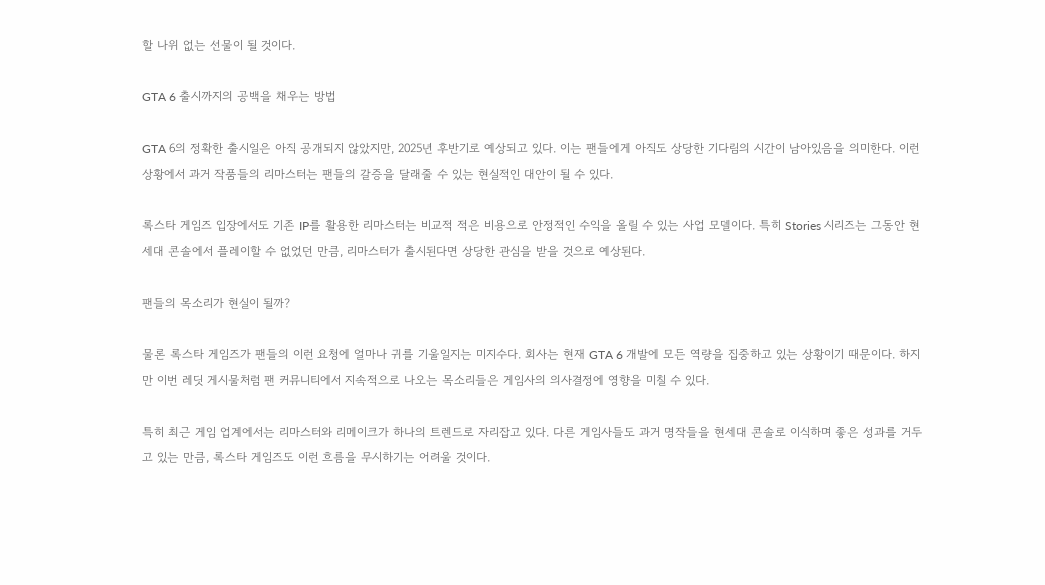할 나위 없는 선물이 될 것이다.

GTA 6 출시까지의 공백을 채우는 방법

GTA 6의 정확한 출시일은 아직 공개되지 않았지만, 2025년 후반기로 예상되고 있다. 이는 팬들에게 아직도 상당한 기다림의 시간이 남아있음을 의미한다. 이런 상황에서 과거 작품들의 리마스터는 팬들의 갈증을 달래줄 수 있는 현실적인 대안이 될 수 있다.

록스타 게임즈 입장에서도 기존 IP를 활용한 리마스터는 비교적 적은 비용으로 안정적인 수익을 올릴 수 있는 사업 모델이다. 특히 Stories 시리즈는 그동안 현세대 콘솔에서 플레이할 수 없었던 만큼, 리마스터가 출시된다면 상당한 관심을 받을 것으로 예상된다.

팬들의 목소리가 현실이 될까?

물론 록스타 게임즈가 팬들의 이런 요청에 얼마나 귀를 기울일지는 미지수다. 회사는 현재 GTA 6 개발에 모든 역량을 집중하고 있는 상황이기 때문이다. 하지만 이번 레딧 게시물처럼 팬 커뮤니티에서 지속적으로 나오는 목소리들은 게임사의 의사결정에 영향을 미칠 수 있다.

특히 최근 게임 업계에서는 리마스터와 리메이크가 하나의 트렌드로 자리잡고 있다. 다른 게임사들도 과거 명작들을 현세대 콘솔로 이식하며 좋은 성과를 거두고 있는 만큼, 록스타 게임즈도 이런 흐름을 무시하기는 어려울 것이다.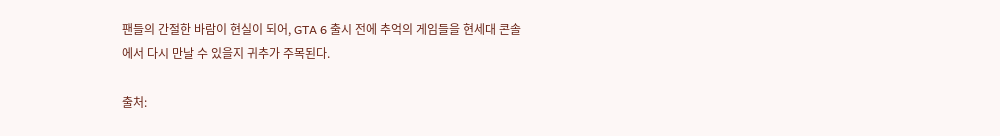팬들의 간절한 바람이 현실이 되어, GTA 6 출시 전에 추억의 게임들을 현세대 콘솔에서 다시 만날 수 있을지 귀추가 주목된다.

출처: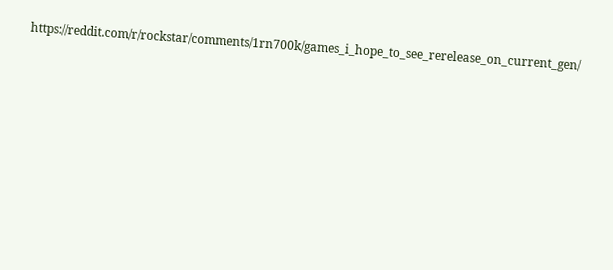https://reddit.com/r/rockstar/comments/1rn700k/games_i_hope_to_see_rerelease_on_current_gen/